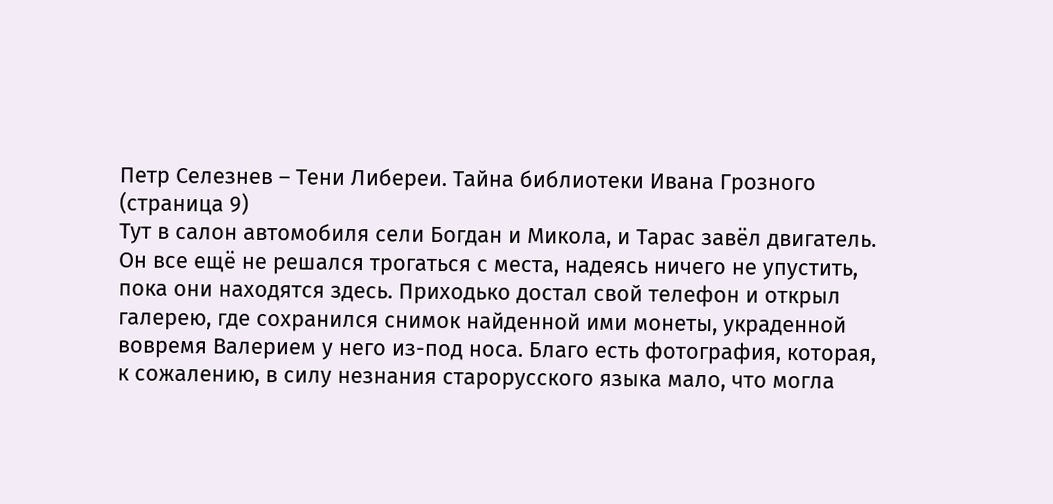Петр Селезнев – Тени Либереи. Тайна библиотеки Ивана Грозного (страница 9)
Тут в салон автомобиля сели Богдан и Микола, и Тарас завёл двигатель. Он все ещё не решался трогаться с места, надеясь ничего не упустить, пока они находятся здесь. Приходько достал свой телефон и открыл галерею, где сохранился снимок найденной ими монеты, украденной вовремя Валерием у него из-под носа. Благо есть фотография, которая, к сожалению, в силу незнания старорусского языка мало, что могла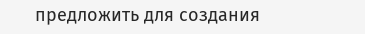предложить для создания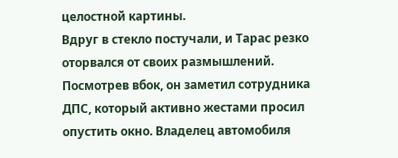целостной картины.
Вдруг в стекло постучали, и Тарас резко оторвался от своих размышлений. Посмотрев вбок, он заметил сотрудника ДПС, который активно жестами просил опустить окно. Владелец автомобиля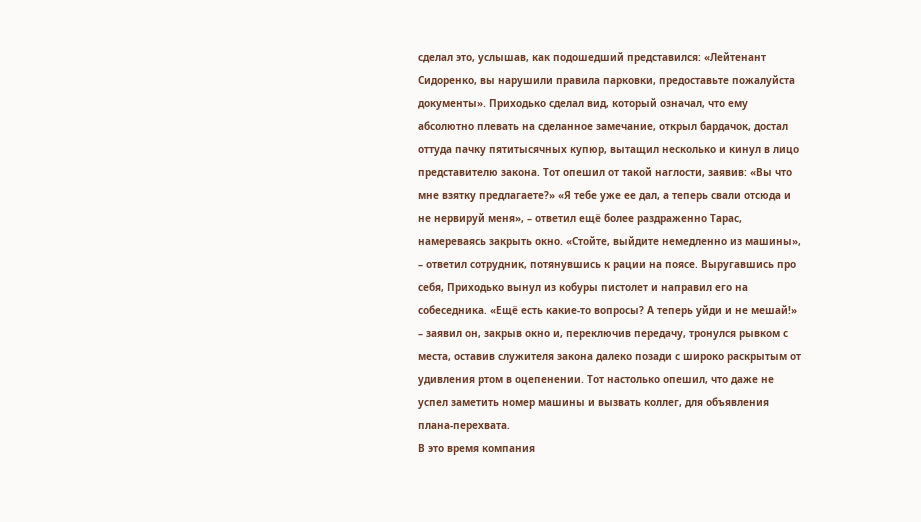сделал это, услышав, как подошедший представился: «Лейтенант Сидоренко, вы нарушили правила парковки, предоставьте пожалуйста документы». Приходько сделал вид, который означал, что ему абсолютно плевать на сделанное замечание, открыл бардачок, достал оттуда пачку пятитысячных купюр, вытащил несколько и кинул в лицо представителю закона. Тот опешил от такой наглости, заявив: «Вы что мне взятку предлагаете?» «Я тебе уже ее дал, а теперь свали отсюда и не нервируй меня», – ответил ещё более раздраженно Тарас, намереваясь закрыть окно. «Стойте, выйдите немедленно из машины», – ответил сотрудник, потянувшись к рации на поясе. Выругавшись про себя, Приходько вынул из кобуры пистолет и направил его на собеседника. «Ещё есть какие-то вопросы? А теперь уйди и не мешай!» – заявил он, закрыв окно и, переключив передачу, тронулся рывком с места, оставив служителя закона далеко позади с широко раскрытым от удивления ртом в оцепенении. Тот настолько опешил, что даже не успел заметить номер машины и вызвать коллег, для объявления плана-перехвата.
В это время компания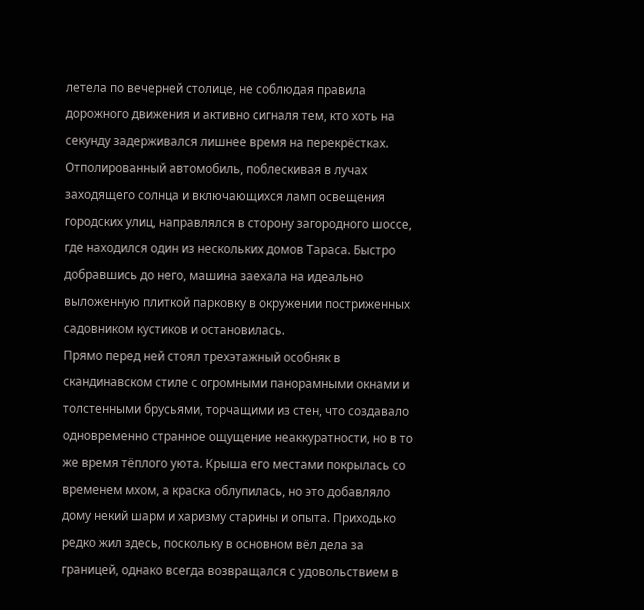летела по вечерней столице, не соблюдая правила дорожного движения и активно сигналя тем, кто хоть на секунду задерживался лишнее время на перекрёстках. Отполированный автомобиль, поблескивая в лучах заходящего солнца и включающихся ламп освещения городских улиц, направлялся в сторону загородного шоссе, где находился один из нескольких домов Тараса. Быстро добравшись до него, машина заехала на идеально выложенную плиткой парковку в окружении постриженных садовником кустиков и остановилась.
Прямо перед ней стоял трехэтажный особняк в скандинавском стиле с огромными панорамными окнами и толстенными брусьями, торчащими из стен, что создавало одновременно странное ощущение неаккуратности, но в то же время тёплого уюта. Крыша его местами покрылась со временем мхом, а краска облупилась, но это добавляло дому некий шарм и харизму старины и опыта. Приходько редко жил здесь, поскольку в основном вёл дела за границей, однако всегда возвращался с удовольствием в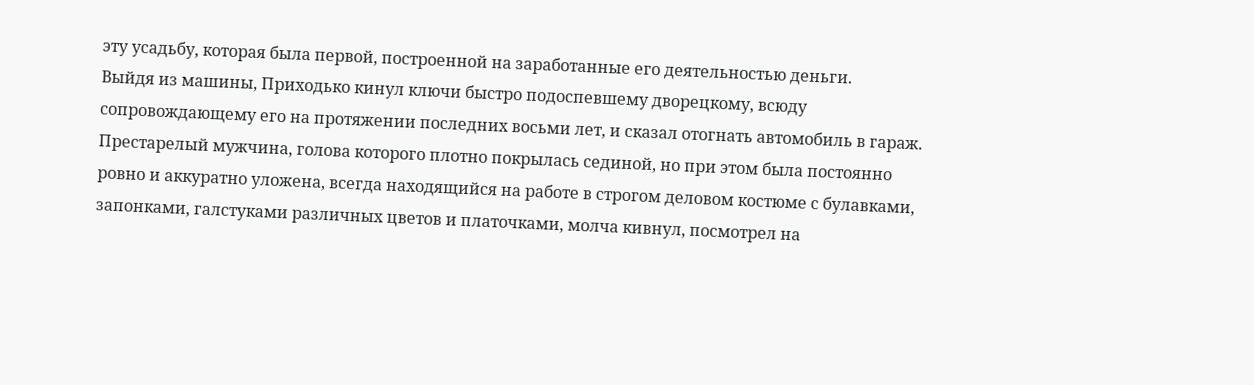эту усадьбу, которая была первой, построенной на заработанные его деятельностью деньги.
Выйдя из машины, Приходько кинул ключи быстро подоспевшему дворецкому, всюду сопровождающему его на протяжении последних восьми лет, и сказал отогнать автомобиль в гараж. Престарелый мужчина, голова которого плотно покрылась сединой, но при этом была постоянно ровно и аккуратно уложена, всегда находящийся на работе в строгом деловом костюме с булавками, запонками, галстуками различных цветов и платочками, молча кивнул, посмотрел на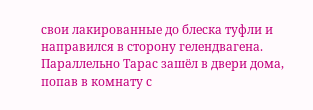свои лакированные до блеска туфли и направился в сторону гелендвагена. Параллельно Тарас зашёл в двери дома, попав в комнату с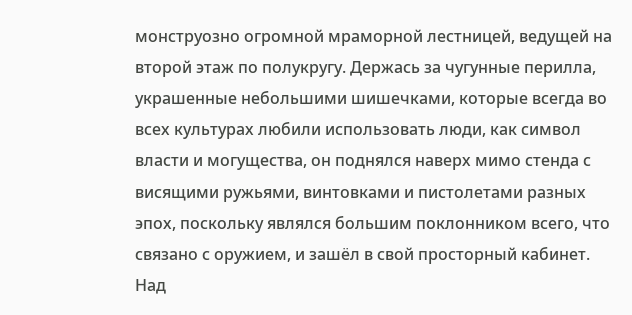монструозно огромной мраморной лестницей, ведущей на второй этаж по полукругу. Держась за чугунные перилла, украшенные небольшими шишечками, которые всегда во всех культурах любили использовать люди, как символ власти и могущества, он поднялся наверх мимо стенда с висящими ружьями, винтовками и пистолетами разных эпох, поскольку являлся большим поклонником всего, что связано с оружием, и зашёл в свой просторный кабинет. Над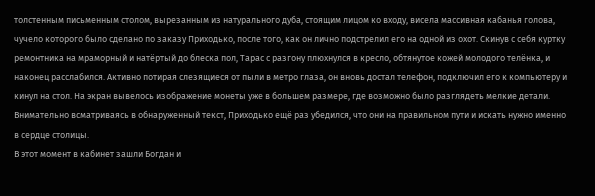толстенным письменным столом, вырезанным из натурального дуба, стоящим лицом ко входу, висела массивная кабанья голова, чучело которого было сделано по заказу Приходько, после того, как он лично подстрелил его на одной из охот. Скинув с себя куртку ремонтника на мраморный и натёртый до блеска пол, Тарас с разгону плюхнулся в кресло, обтянутое кожей молодого телёнка, и наконец расслабился. Активно потирая слезящиеся от пыли в метро глаза, он вновь достал телефон, подключил его к компьютеру и кинул на стол. На экран вывелось изображение монеты уже в большем размере, где возможно было разглядеть мелкие детали. Внимательно всматриваясь в обнаруженный текст, Приходько ещё раз убедился, что они на правильном пути и искать нужно именно в сердце столицы.
В этот момент в кабинет зашли Богдан и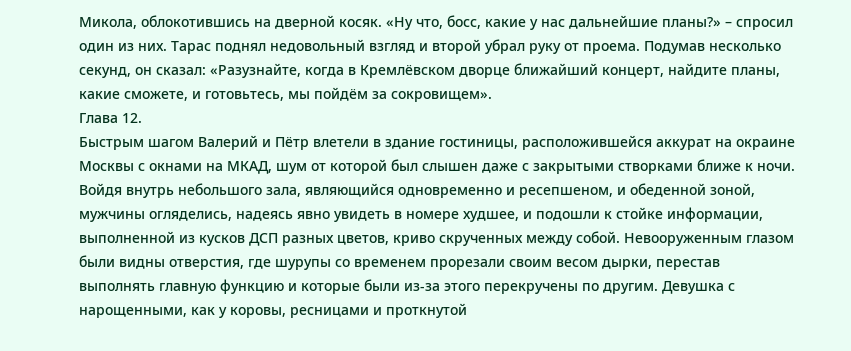Микола, облокотившись на дверной косяк. «Ну что, босс, какие у нас дальнейшие планы?» – спросил один из них. Тарас поднял недовольный взгляд и второй убрал руку от проема. Подумав несколько секунд, он сказал: «Разузнайте, когда в Кремлёвском дворце ближайший концерт, найдите планы, какие сможете, и готовьтесь, мы пойдём за сокровищем».
Глава 12.
Быстрым шагом Валерий и Пётр влетели в здание гостиницы, расположившейся аккурат на окраине Москвы с окнами на МКАД, шум от которой был слышен даже с закрытыми створками ближе к ночи. Войдя внутрь небольшого зала, являющийся одновременно и ресепшеном, и обеденной зоной, мужчины огляделись, надеясь явно увидеть в номере худшее, и подошли к стойке информации, выполненной из кусков ДСП разных цветов, криво скрученных между собой. Невооруженным глазом были видны отверстия, где шурупы со временем прорезали своим весом дырки, перестав выполнять главную функцию и которые были из-за этого перекручены по другим. Девушка с нарощенными, как у коровы, ресницами и проткнутой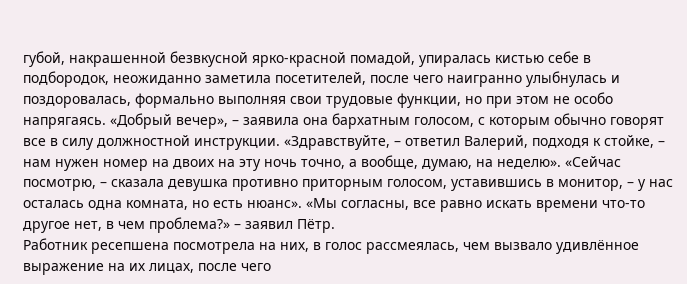губой, накрашенной безвкусной ярко-красной помадой, упиралась кистью себе в подбородок, неожиданно заметила посетителей, после чего наигранно улыбнулась и поздоровалась, формально выполняя свои трудовые функции, но при этом не особо напрягаясь. «Добрый вечер», – заявила она бархатным голосом, с которым обычно говорят все в силу должностной инструкции. «Здравствуйте, – ответил Валерий, подходя к стойке, – нам нужен номер на двоих на эту ночь точно, а вообще, думаю, на неделю». «Сейчас посмотрю, – сказала девушка противно приторным голосом, уставившись в монитор, – у нас осталась одна комната, но есть нюанс». «Мы согласны, все равно искать времени что-то другое нет, в чем проблема?» – заявил Пётр.
Работник ресепшена посмотрела на них, в голос рассмеялась, чем вызвало удивлённое выражение на их лицах, после чего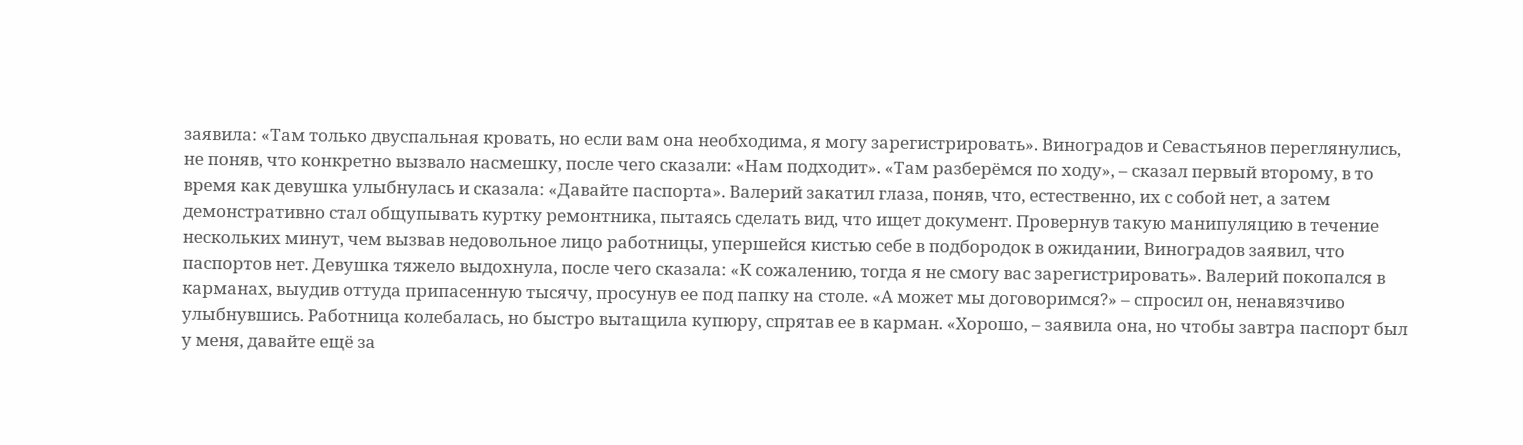заявила: «Там только двуспальная кровать, но если вам она необходима, я могу зарегистрировать». Виноградов и Севастьянов переглянулись, не поняв, что конкретно вызвало насмешку, после чего сказали: «Нам подходит». «Там разберёмся по ходу», – сказал первый второму, в то время как девушка улыбнулась и сказала: «Давайте паспорта». Валерий закатил глаза, поняв, что, естественно, их с собой нет, а затем демонстративно стал общупывать куртку ремонтника, пытаясь сделать вид, что ищет документ. Провернув такую манипуляцию в течение нескольких минут, чем вызвав недовольное лицо работницы, упершейся кистью себе в подбородок в ожидании, Виноградов заявил, что паспортов нет. Девушка тяжело выдохнула, после чего сказала: «К сожалению, тогда я не смогу вас зарегистрировать». Валерий покопался в карманах, выудив оттуда припасенную тысячу, просунув ее под папку на столе. «А может мы договоримся?» – спросил он, ненавязчиво улыбнувшись. Работница колебалась, но быстро вытащила купюру, спрятав ее в карман. «Хорошо, – заявила она, но чтобы завтра паспорт был у меня, давайте ещё за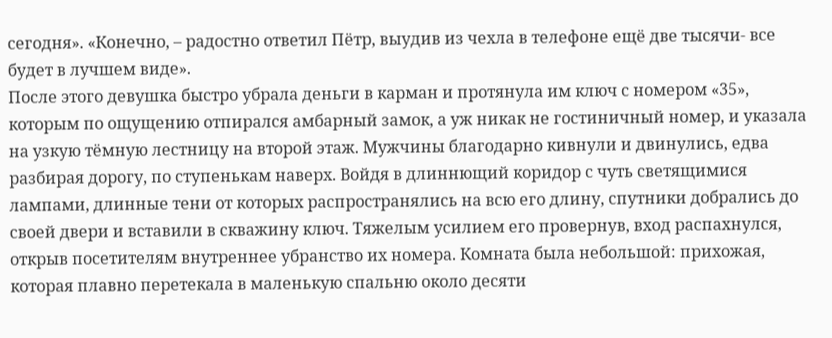сегодня». «Конечно, – радостно ответил Пётр, выудив из чехла в телефоне ещё две тысячи- все будет в лучшем виде».
После этого девушка быстро убрала деньги в карман и протянула им ключ с номером «35», которым по ощущению отпирался амбарный замок, а уж никак не гостиничный номер, и указала на узкую тёмную лестницу на второй этаж. Мужчины благодарно кивнули и двинулись, едва разбирая дорогу, по ступенькам наверх. Войдя в длиннющий коридор с чуть светящимися лампами, длинные тени от которых распространялись на всю его длину, спутники добрались до своей двери и вставили в скважину ключ. Тяжелым усилием его провернув, вход распахнулся, открыв посетителям внутреннее убранство их номера. Комната была небольшой: прихожая, которая плавно перетекала в маленькую спальню около десяти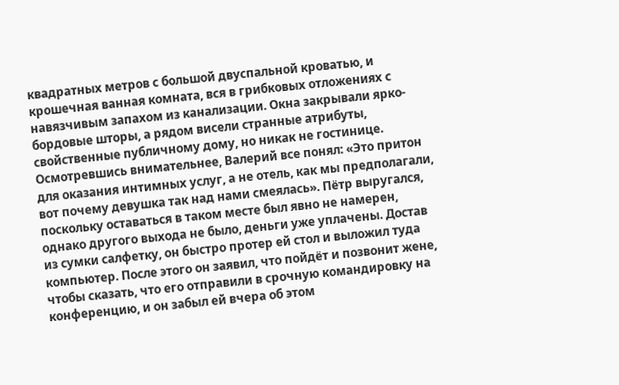квадратных метров с большой двуспальной кроватью, и крошечная ванная комната, вся в грибковых отложениях с навязчивым запахом из канализации. Окна закрывали ярко-бордовые шторы, а рядом висели странные атрибуты, свойственные публичному дому, но никак не гостинице. Осмотревшись внимательнее, Валерий все понял: «Это притон для оказания интимных услуг, а не отель, как мы предполагали, вот почему девушка так над нами смеялась». Пётр выругался, поскольку оставаться в таком месте был явно не намерен, однако другого выхода не было, деньги уже уплачены. Достав из сумки салфетку, он быстро протер ей стол и выложил туда компьютер. После этого он заявил, что пойдёт и позвонит жене, чтобы сказать, что его отправили в срочную командировку на конференцию, и он забыл ей вчера об этом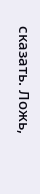сказать. Ложь,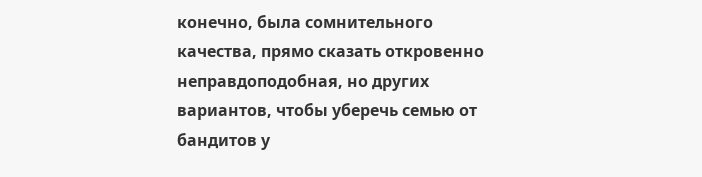конечно, была сомнительного качества, прямо сказать откровенно неправдоподобная, но других вариантов, чтобы уберечь семью от бандитов у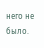него не было.